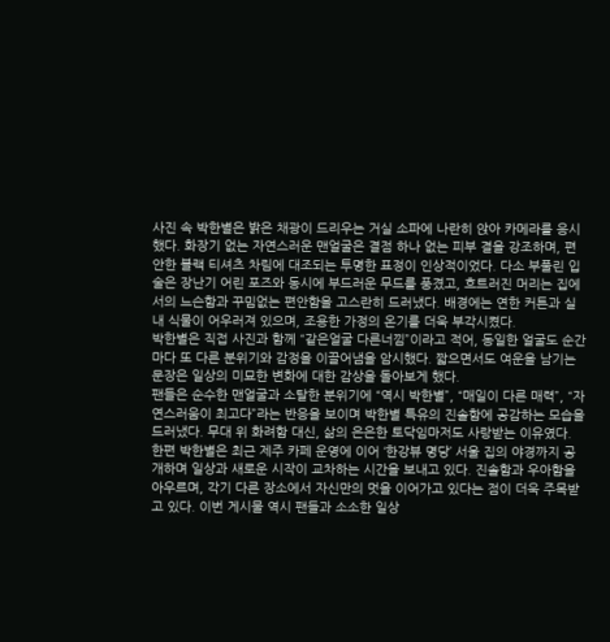사진 속 박한별은 밝은 채광이 드리우는 거실 소파에 나란히 앉아 카메라를 응시했다. 화장기 없는 자연스러운 맨얼굴은 결점 하나 없는 피부 결을 강조하며, 편안한 블랙 티셔츠 차림에 대조되는 투명한 표정이 인상적이었다. 다소 부풀린 입술은 장난기 어린 포즈와 동시에 부드러운 무드를 풍겼고, 흐트러진 머리는 집에서의 느슨함과 꾸밈없는 편안함을 고스란히 드러냈다. 배경에는 연한 커튼과 실내 식물이 어우러져 있으며, 조용한 가정의 온기를 더욱 부각시켰다.
박한별은 직접 사진과 함께 “같은얼굴 다른너낌”이라고 적어, 동일한 얼굴도 순간마다 또 다른 분위기와 감정을 이끌어냄을 암시했다. 짧으면서도 여운을 남기는 문장은 일상의 미묘한 변화에 대한 감상을 돌아보게 했다.
팬들은 순수한 맨얼굴과 소탈한 분위기에 “역시 박한별”, “매일이 다른 매력”, “자연스러움이 최고다”라는 반응을 보이며 박한별 특유의 진솔함에 공감하는 모습을 드러냈다. 무대 위 화려함 대신, 삶의 은은한 토닥임마저도 사랑받는 이유였다.
한편 박한별은 최근 제주 카페 운영에 이어 ‘한강뷰 명당’ 서울 집의 야경까지 공개하며 일상과 새로운 시작이 교차하는 시간을 보내고 있다. 진솔함과 우아함을 아우르며, 각기 다른 장소에서 자신만의 멋을 이어가고 있다는 점이 더욱 주목받고 있다. 이번 게시물 역시 팬들과 소소한 일상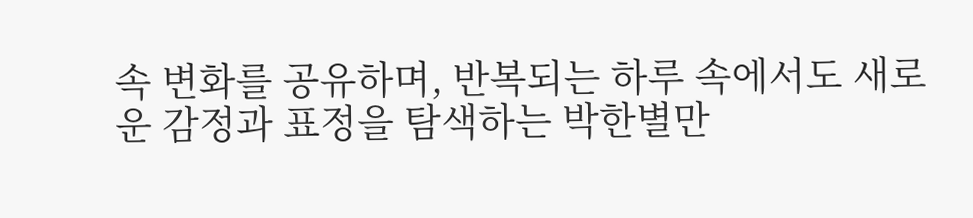속 변화를 공유하며, 반복되는 하루 속에서도 새로운 감정과 표정을 탐색하는 박한별만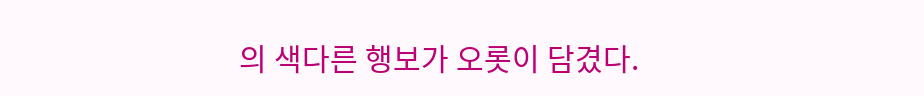의 색다른 행보가 오롯이 담겼다.